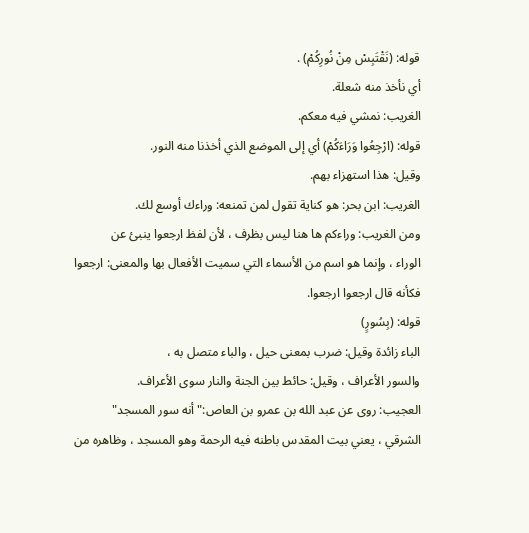قوله: (نَقْتَبِسْ مِنْ نُورِكُمْ) .
أي نأخذ منه شعلة.
الغريب: نمشي فيه معكم.
قوله: (ارْجِعُوا وَرَاءَكُمْ) أي إلى الموضع الذي أخذنا منه النور.
وقيل: هذا استهزاء بهم.
الغريب: ابن بحر: هو كناية تقول لمن تمنعه: وراءك أوسع لك.
ومن الغريب: وراءكم ها هنا ليس بظرف ، لأن لفظ ارجعوا ينبئ عن
الوراء ، وإنما هو اسم من الأسماء التي سميت الأفعال بها والمعنى: ارجعوا
فكأنه قال ارجعوا ارجعوا.
قوله: (بِسُورٍ)
الباء زائدة وقيل: ضرب بمعنى حيل ، والباء متصل به ،
والسور الأعراف ، وقيل: حائط بين الجنة والنار سوى الأعراف.
العجيب: روى عن عبد الله بن عمرو بن العاص:"أنه سور المسجد"
الشرقي ، يعني بيت المقدس باطنه فيه الرحمة وهو المسجد ، وظاهره من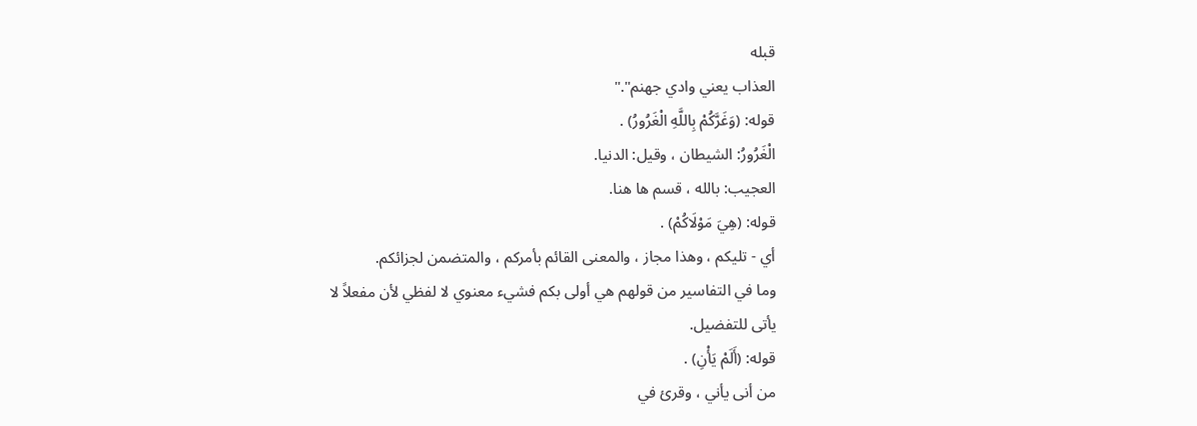قبله
العذاب يعني وادي جهنم"."
قوله: (وَغَرَّكُمْ بِاللَّهِ الْغَرُورُ) .
الْغَرُورُ: الشيطان ، وقيل: الدنيا.
العجيب: بالله ، قسم ها هنا.
قوله: (هِيَ مَوْلَاكُمْ) .
أي - تليكم ، وهذا مجاز ، والمعنى القائم بأمركم ، والمتضمن لجزائكم.
وما في التفاسير من قولهم هي أولى بكم فشيء معنوي لا لفظي لأن مفعلاً لا
يأتى للتفضيل.
قوله: (أَلَمْ يَأْنِ) .
من أنى يأني ، وقرئ في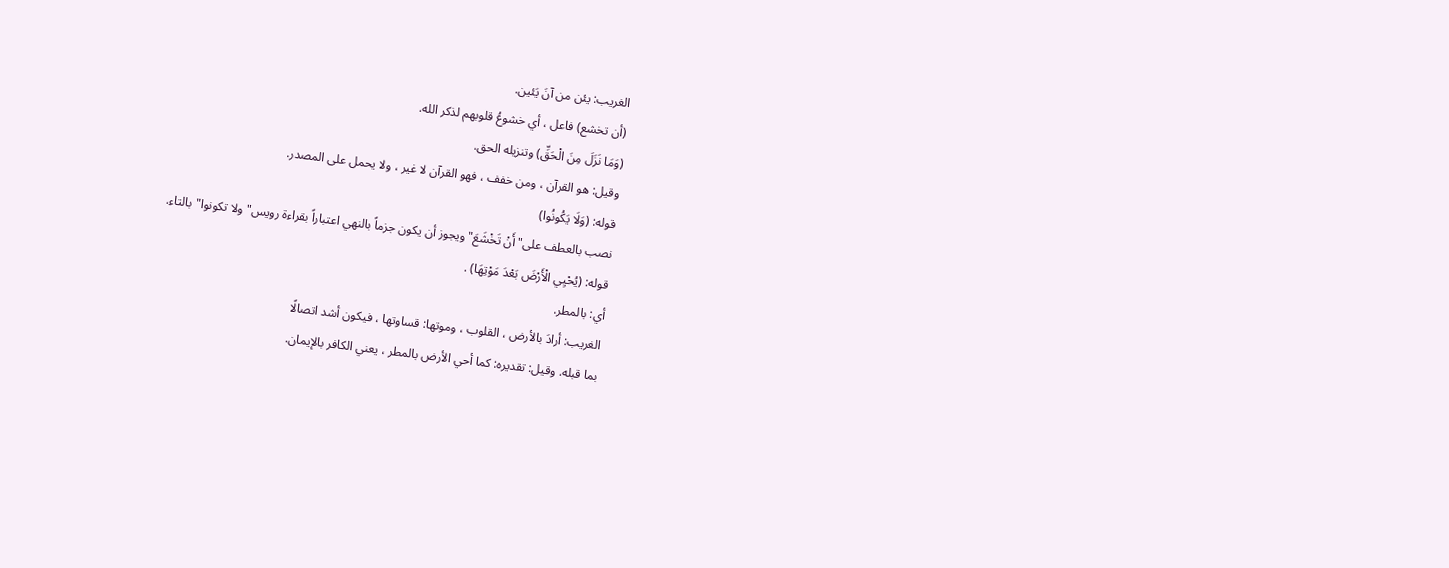الغريب: يئن من آنَ يَئين.
(أن تخشع) فاعل ، أي خشوعُ قلوبهم لذكر الله.
(وَمَا نَزَلَ مِنَ الْحَقِّ) وتنزيله الحق.
وقيل: هو القرآن ، ومن خفف ، فهو القرآن لا غير ، ولا يحمل على المصدر.
قوله: (وَلَا يَكُونُوا)
نصب بالعطف على"أَنْ تَخْشَعَ"ويجوز أن يكون جزماً بالنهي اعتباراً بقراءة رويس"ولا تكونوا"بالتاء.
قوله: (يُحْيِي الْأَرْضَ بَعْدَ مَوْتِهَا) .
أي: بالمطر.
الغريب: أرادَ بالأرض ، القلوب ، وموتها: قساوتها ، فيكون أشد اتصالًا
بما قبله. وقيل: تقديره: كما أحي الأرض بالمطر ، يعني الكافر بالإيمان.